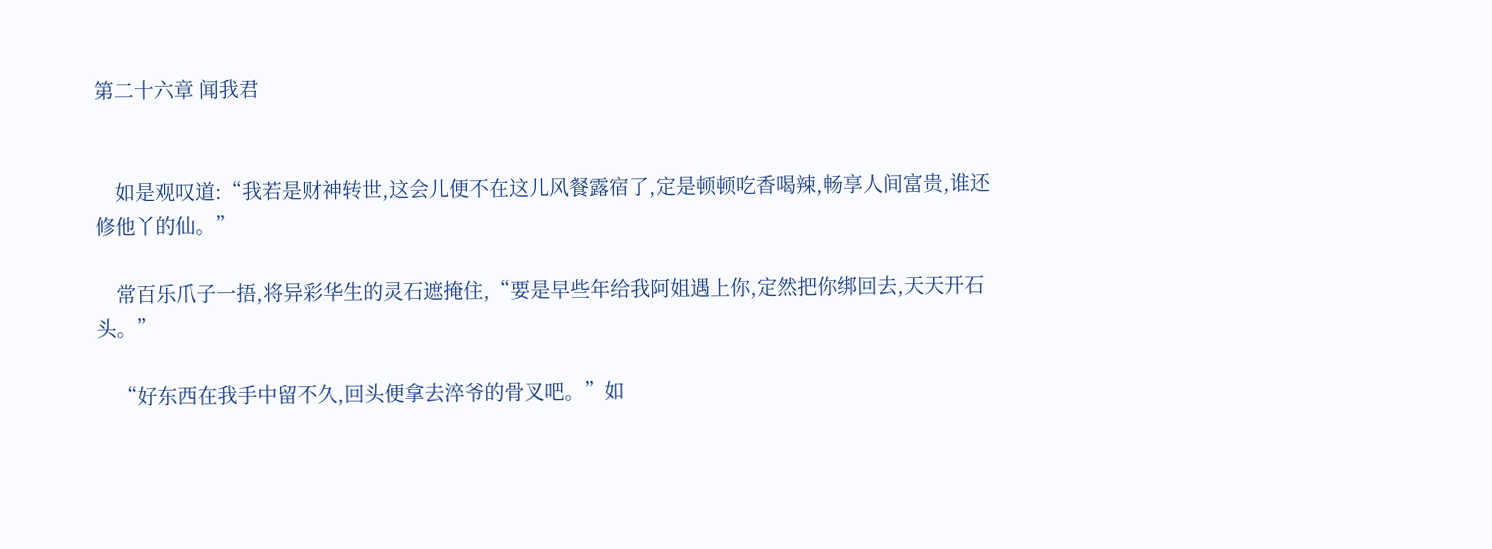第二十六章 闻我君


    如是观叹道:“我若是财神转世,这会儿便不在这儿风餐露宿了,定是顿顿吃香喝辣,畅享人间富贵,谁还修他丫的仙。”

    常百乐爪子一捂,将异彩华生的灵石遮掩住,“要是早些年给我阿姐遇上你,定然把你绑回去,天天开石头。”

    “好东西在我手中留不久,回头便拿去淬爷的骨叉吧。”如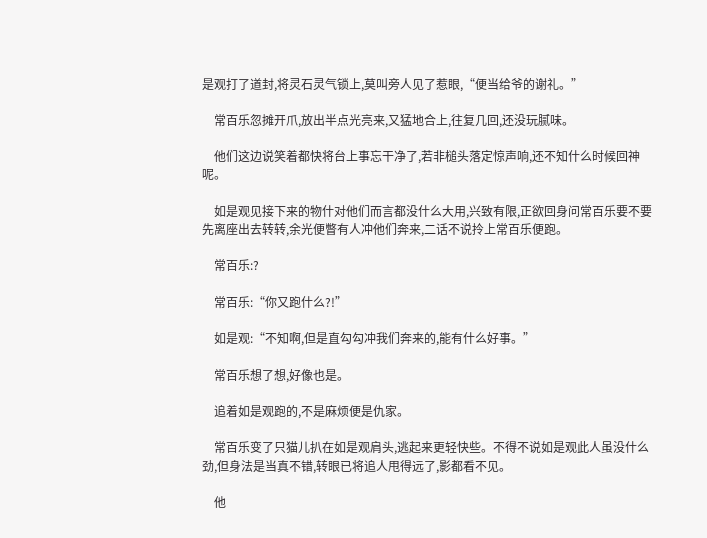是观打了道封,将灵石灵气锁上,莫叫旁人见了惹眼,“便当给爷的谢礼。”

    常百乐忽摊开爪,放出半点光亮来,又猛地合上,往复几回,还没玩腻味。

    他们这边说笑着都快将台上事忘干净了,若非槌头落定惊声响,还不知什么时候回神呢。

    如是观见接下来的物什对他们而言都没什么大用,兴致有限,正欲回身问常百乐要不要先离座出去转转,余光便瞥有人冲他们奔来,二话不说拎上常百乐便跑。

    常百乐:?

    常百乐:“你又跑什么?!”

    如是观:“不知啊,但是直勾勾冲我们奔来的,能有什么好事。”

    常百乐想了想,好像也是。

    追着如是观跑的,不是麻烦便是仇家。

    常百乐变了只猫儿扒在如是观肩头,逃起来更轻快些。不得不说如是观此人虽没什么劲,但身法是当真不错,转眼已将追人甩得远了,影都看不见。

    他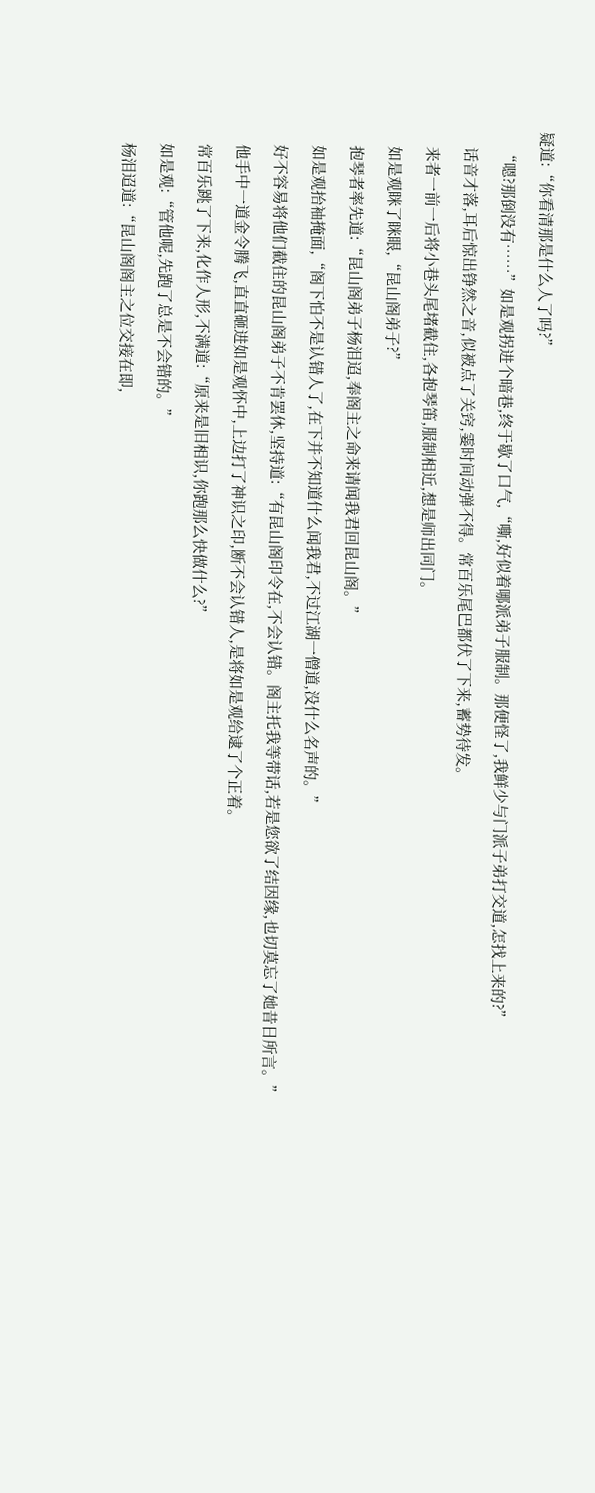疑道:“你看清那是什么人了吗?”

    “嗯?那倒没有……”如是观拐进个暗巷,终于歇了口气,“嘶,好似着哪派弟子服制。那便怪了,我鲜少与门派子弟打交道,怎找上来的?”

    话音才落,耳后惊出铮然之音,似被点了关窍,霎时间动弹不得。常百乐尾巴都伏了下来,蓄势待发。

    来者一前一后将小巷头尾堵截住,各抱琴笛,服制相近,想是师出同门。

    如是观眯了眯眼,“昆山阁弟子?”

    抱琴者率先道:“昆山阁弟子杨泪迢,奉阁主之命来请闻我君回昆山阁。”

    如是观抬袖掩面,“阁下怕不是认错人了,在下并不知道什么闻我君,不过江湖一僧道,没什么名声的。”

    好不容易将他们截住的昆山阁弟子不肯罢休,坚持道:“有昆山阁印令在,不会认错。阁主托我等带话,若是您欲了结因缘,也切莫忘了她昔日所言。”

    他手中一道金令腾飞,直直砸进如是观怀中,上边打了神识之印,断不会认错人,是将如是观给逮了个正着。

    常百乐跳了下来,化作人形,不满道:“原来是旧相识,你跑那么快做什么?”

    如是观:“管他呢,先跑了总是不会错的。”

    杨泪迢道:“昆山阁阁主之位交接在即,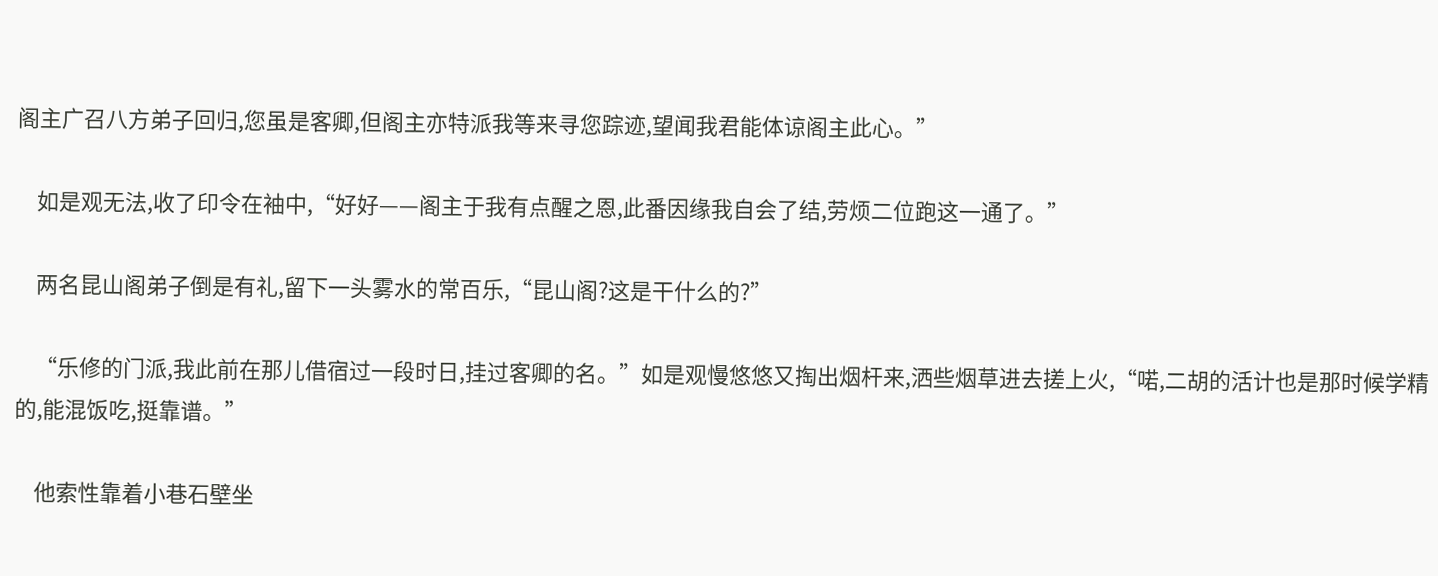阁主广召八方弟子回归,您虽是客卿,但阁主亦特派我等来寻您踪迹,望闻我君能体谅阁主此心。”

    如是观无法,收了印令在袖中,“好好——阁主于我有点醒之恩,此番因缘我自会了结,劳烦二位跑这一通了。”

    两名昆山阁弟子倒是有礼,留下一头雾水的常百乐,“昆山阁?这是干什么的?”

    “乐修的门派,我此前在那儿借宿过一段时日,挂过客卿的名。”如是观慢悠悠又掏出烟杆来,洒些烟草进去搓上火,“喏,二胡的活计也是那时候学精的,能混饭吃,挺靠谱。”

    他索性靠着小巷石壁坐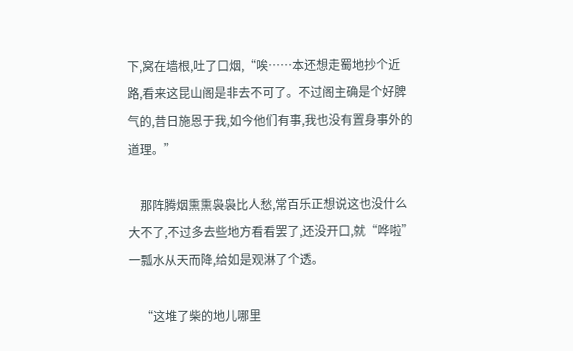下,窝在墙根,吐了口烟,“唉……本还想走蜀地抄个近路,看来这昆山阁是非去不可了。不过阁主确是个好脾气的,昔日施恩于我,如今他们有事,我也没有置身事外的道理。”

    那阵腾烟熏熏袅袅比人愁,常百乐正想说这也没什么大不了,不过多去些地方看看罢了,还没开口,就“哗啦”一瓢水从天而降,给如是观淋了个透。

    “这堆了柴的地儿哪里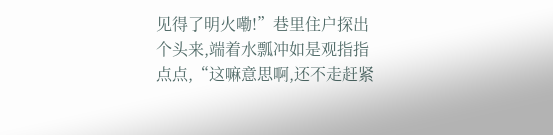见得了明火嘞!”巷里住户探出个头来,端着水瓢冲如是观指指点点,“这嘛意思啊,还不走赶紧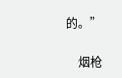的。”

    烟枪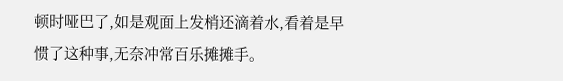顿时哑巴了,如是观面上发梢还滴着水,看着是早惯了这种事,无奈冲常百乐摊摊手。